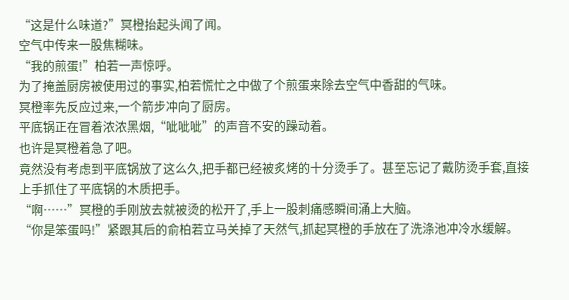“这是什么味道?”冥橙抬起头闻了闻。
空气中传来一股焦糊味。
“我的煎蛋!”柏若一声惊呼。
为了掩盖厨房被使用过的事实,柏若慌忙之中做了个煎蛋来除去空气中香甜的气味。
冥橙率先反应过来,一个箭步冲向了厨房。
平底锅正在冒着浓浓黑烟,“呲呲呲”的声音不安的躁动着。
也许是冥橙着急了吧。
竟然没有考虑到平底锅放了这么久,把手都已经被炙烤的十分烫手了。甚至忘记了戴防烫手套,直接上手抓住了平底锅的木质把手。
“啊……”冥橙的手刚放去就被烫的松开了,手上一股刺痛感瞬间涌上大脑。
“你是笨蛋吗!”紧跟其后的俞柏若立马关掉了天然气,抓起冥橙的手放在了洗涤池冲冷水缓解。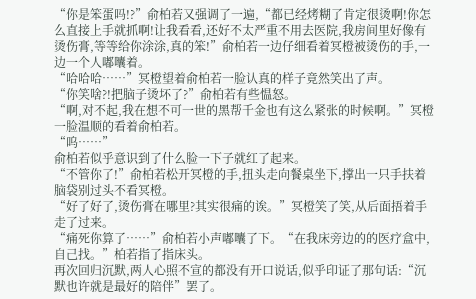“你是笨蛋吗!?”俞柏若又强调了一遍,“都已经烤糊了肯定很烫啊!你怎么直接上手就抓啊!让我看看,还好不太严重不用去医院,我房间里好像有烫伤膏,等等给你涂涂,真的笨!”俞柏若一边仔细看着冥橙被烫伤的手,一边一个人嘟囔着。
“哈哈哈……”冥橙望着俞柏若一脸认真的样子竟然笑出了声。
“你笑啥?!把脑子烫坏了?”俞柏若有些愠怒。
“啊,对不起,我在想不可一世的黑帮千金也有这么紧张的时候啊。”冥橙一脸温顺的看着俞柏若。
“呜……”
俞柏若似乎意识到了什么脸一下子就红了起来。
“不管你了!”俞柏若松开冥橙的手,扭头走向餐桌坐下,撑出一只手扶着脑袋别过头不看冥橙。
“好了好了,烫伤膏在哪里?其实很痛的诶。”冥橙笑了笑,从后面捂着手走了过来。
“痛死你算了……”俞柏若小声嘟囔了下。“在我床旁边的的医疗盒中,自己找。”柏若指了指床头。
再次回归沉默,两人心照不宣的都没有开口说话,似乎印证了那句话:“沉默也许就是最好的陪伴”罢了。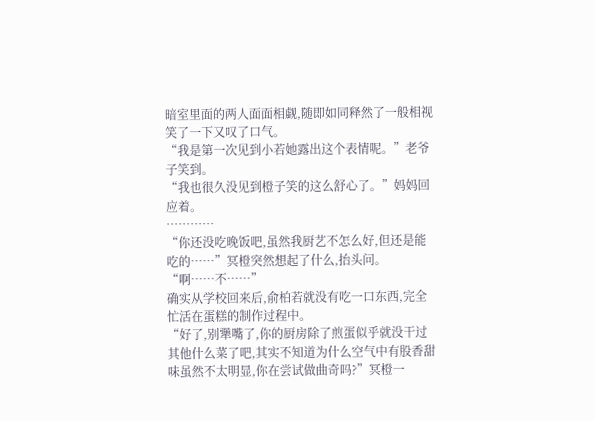暗室里面的两人面面相觑,随即如同释然了一般相视笑了一下又叹了口气。
“我是第一次见到小若她露出这个表情呢。”老爷子笑到。
“我也很久没见到橙子笑的这么舒心了。”妈妈回应着。
…………
“你还没吃晚饭吧,虽然我厨艺不怎么好,但还是能吃的……”冥橙突然想起了什么,抬头问。
“啊……不……”
确实从学校回来后,俞柏若就没有吃一口东西,完全忙活在蛋糕的制作过程中。
“好了,别犟嘴了,你的厨房除了煎蛋似乎就没干过其他什么菜了吧,其实不知道为什么空气中有股香甜味虽然不太明显,你在尝试做曲奇吗?”冥橙一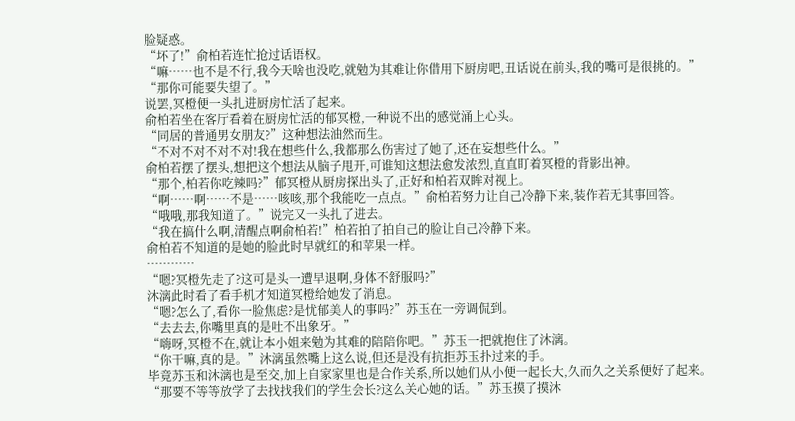脸疑惑。
“坏了!”俞柏若连忙抢过话语权。
“嘛……也不是不行,我今天啥也没吃,就勉为其难让你借用下厨房吧,丑话说在前头,我的嘴可是很挑的。”
“那你可能要失望了。”
说罢,冥橙便一头扎进厨房忙活了起来。
俞柏若坐在客厅看着在厨房忙活的郁冥橙,一种说不出的感觉涌上心头。
“同居的普通男女朋友?”这种想法油然而生。
“不对不对不对不对!我在想些什么,我都那么伤害过了她了,还在妄想些什么。”
俞柏若摆了摆头,想把这个想法从脑子甩开,可谁知这想法愈发浓烈,直直盯着冥橙的背影出神。
“那个,柏若你吃辣吗?”郁冥橙从厨房探出头了,正好和柏若双眸对视上。
“啊……啊……不是……咳咳,那个我能吃一点点。”俞柏若努力让自己冷静下来,装作若无其事回答。
“哦哦,那我知道了。”说完又一头扎了进去。
“我在搞什么啊,清醒点啊俞柏若!”柏若拍了拍自己的脸让自己冷静下来。
俞柏若不知道的是她的脸此时早就红的和苹果一样。
…………
“嗯?冥橙先走了?这可是头一遭早退啊,身体不舒服吗?”
沐漓此时看了看手机才知道冥橙给她发了消息。
“嗯?怎么了,看你一脸焦虑?是忧郁美人的事吗?”苏玉在一旁调侃到。
“去去去,你嘴里真的是吐不出象牙。”
“嗨呀,冥橙不在,就让本小姐来勉为其难的陪陪你吧。”苏玉一把就抱住了沐漓。
“你干嘛,真的是。”沐漓虽然嘴上这么说,但还是没有抗拒苏玉扑过来的手。
毕竟苏玉和沐漓也是至交,加上自家家里也是合作关系,所以她们从小便一起长大,久而久之关系便好了起来。
“那要不等等放学了去找找我们的学生会长?这么关心她的话。”苏玉摸了摸沐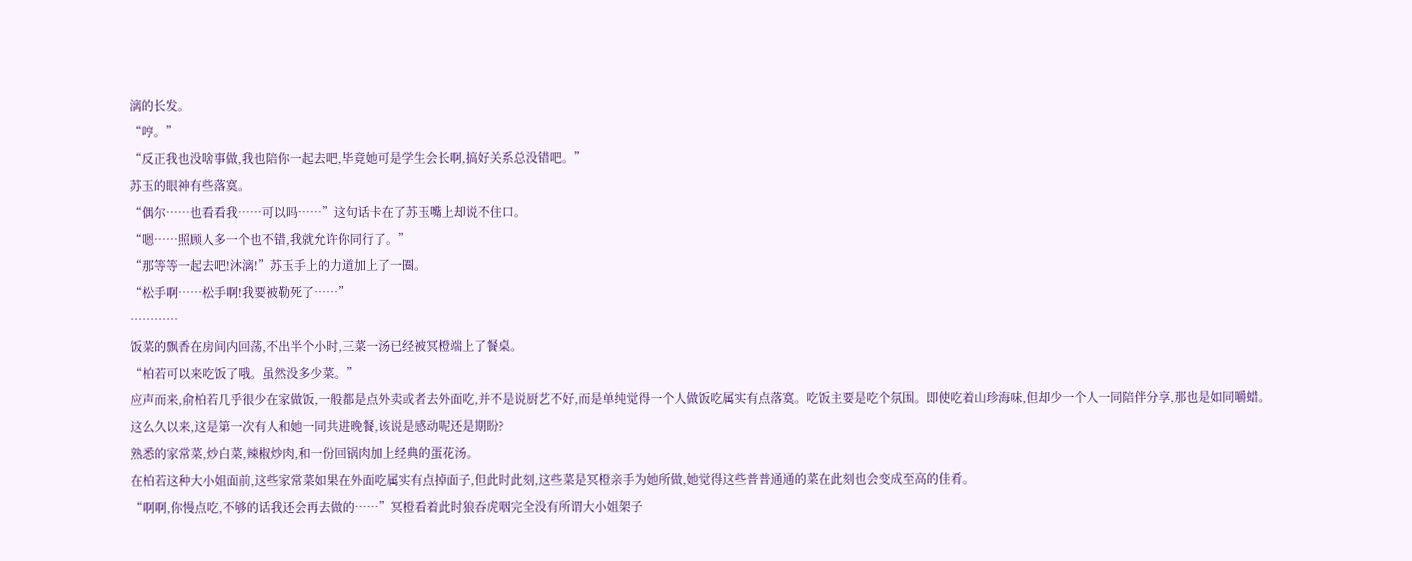漓的长发。
“哼。”
“反正我也没啥事做,我也陪你一起去吧,毕竟她可是学生会长啊,搞好关系总没错吧。”
苏玉的眼神有些落寞。
“偶尔……也看看我……可以吗……”这句话卡在了苏玉嘴上却说不住口。
“嗯……照顾人多一个也不错,我就允许你同行了。”
“那等等一起去吧!沐漓!”苏玉手上的力道加上了一圈。
“松手啊……松手啊!我要被勒死了……”
…………
饭菜的飘香在房间内回荡,不出半个小时,三菜一汤已经被冥橙端上了餐桌。
“柏若可以来吃饭了哦。虽然没多少菜。”
应声而来,俞柏若几乎很少在家做饭,一般都是点外卖或者去外面吃,并不是说厨艺不好,而是单纯觉得一个人做饭吃属实有点落寞。吃饭主要是吃个氛围。即使吃着山珍海味,但却少一个人一同陪伴分享,那也是如同嚼蜡。
这么久以来,这是第一次有人和她一同共进晚餐,该说是感动呢还是期盼?
熟悉的家常菜,炒白菜,辣椒炒肉,和一份回锅肉加上经典的蛋花汤。
在柏若这种大小姐面前,这些家常菜如果在外面吃属实有点掉面子,但此时此刻,这些菜是冥橙亲手为她所做,她觉得这些普普通通的菜在此刻也会变成至高的佳肴。
“啊啊,你慢点吃,不够的话我还会再去做的……”冥橙看着此时狼吞虎咽完全没有所谓大小姐架子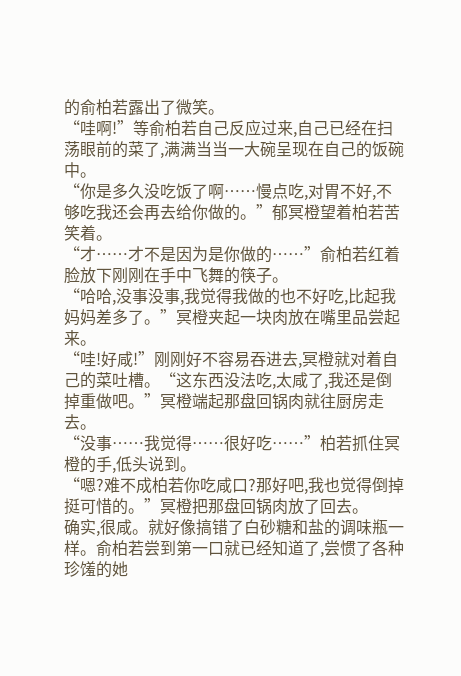的俞柏若露出了微笑。
“哇啊!”等俞柏若自己反应过来,自己已经在扫荡眼前的菜了,满满当当一大碗呈现在自己的饭碗中。
“你是多久没吃饭了啊……慢点吃,对胃不好,不够吃我还会再去给你做的。”郁冥橙望着柏若苦笑着。
“才……才不是因为是你做的……”俞柏若红着脸放下刚刚在手中飞舞的筷子。
“哈哈,没事没事,我觉得我做的也不好吃,比起我妈妈差多了。”冥橙夹起一块肉放在嘴里品尝起来。
“哇!好咸!”刚刚好不容易吞进去,冥橙就对着自己的菜吐槽。“这东西没法吃,太咸了,我还是倒掉重做吧。”冥橙端起那盘回锅肉就往厨房走去。
“没事……我觉得……很好吃……”柏若抓住冥橙的手,低头说到。
“嗯?难不成柏若你吃咸口?那好吧,我也觉得倒掉挺可惜的。”冥橙把那盘回锅肉放了回去。
确实,很咸。就好像搞错了白砂糖和盐的调味瓶一样。俞柏若尝到第一口就已经知道了,尝惯了各种珍馐的她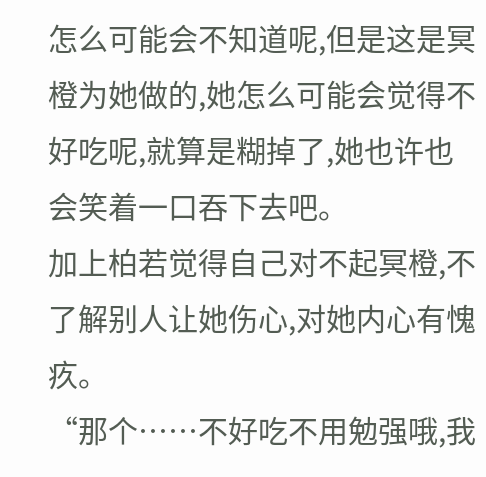怎么可能会不知道呢,但是这是冥橙为她做的,她怎么可能会觉得不好吃呢,就算是糊掉了,她也许也会笑着一口吞下去吧。
加上柏若觉得自己对不起冥橙,不了解别人让她伤心,对她内心有愧疚。
“那个……不好吃不用勉强哦,我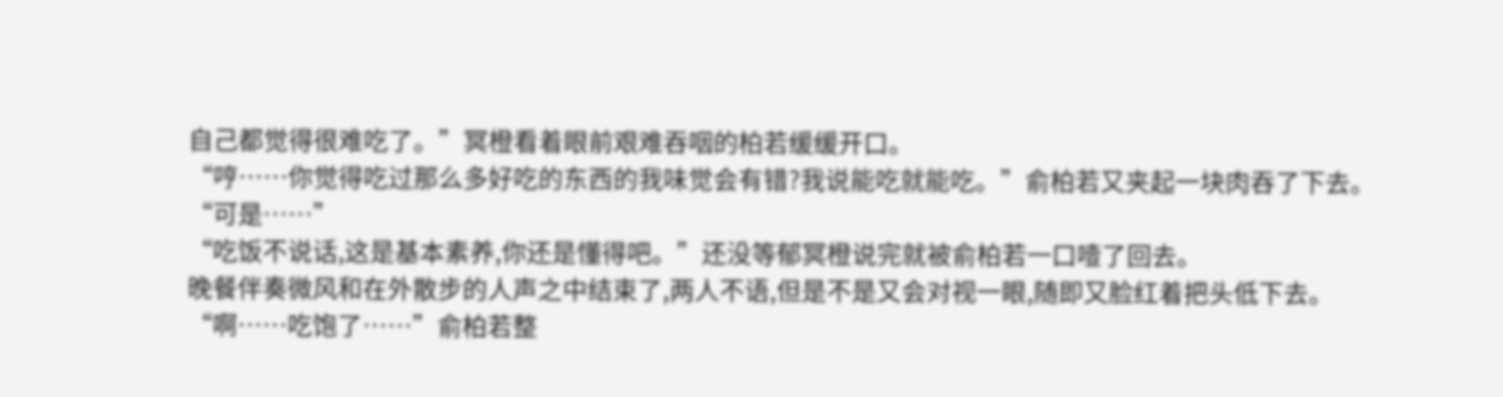自己都觉得很难吃了。”冥橙看着眼前艰难吞咽的柏若缓缓开口。
“哼……你觉得吃过那么多好吃的东西的我味觉会有错?我说能吃就能吃。”俞柏若又夹起一块肉吞了下去。
“可是……”
“吃饭不说话,这是基本素养,你还是懂得吧。”还没等郁冥橙说完就被俞柏若一口噎了回去。
晚餐伴奏微风和在外散步的人声之中结束了,两人不语,但是不是又会对视一眼,随即又脸红着把头低下去。
“啊……吃饱了……”俞柏若整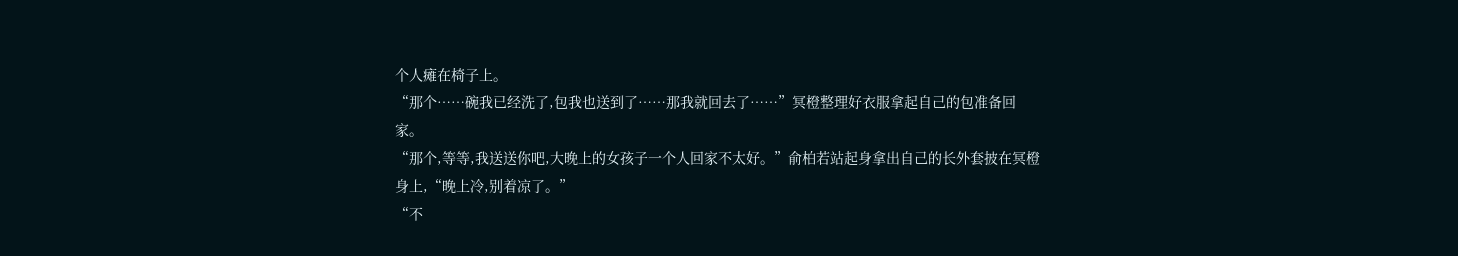个人瘫在椅子上。
“那个……碗我已经洗了,包我也送到了……那我就回去了……”冥橙整理好衣服拿起自己的包准备回家。
“那个,等等,我送送你吧,大晚上的女孩子一个人回家不太好。”俞柏若站起身拿出自己的长外套披在冥橙身上,“晚上冷,别着凉了。”
“不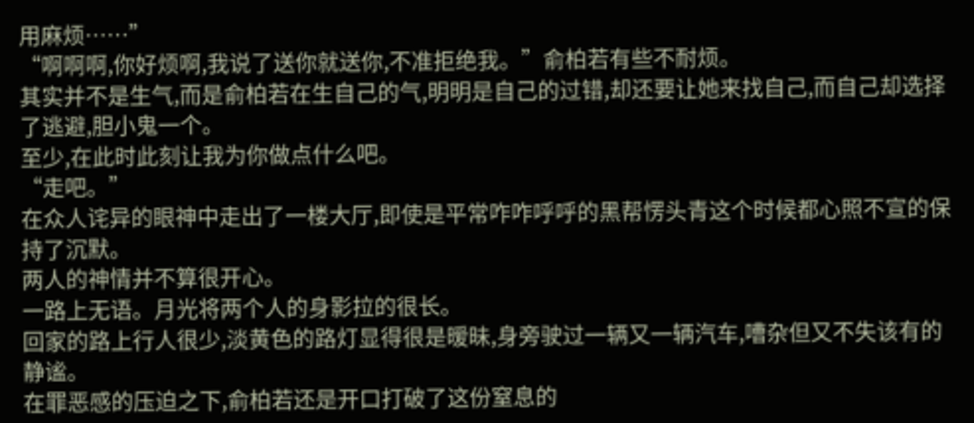用麻烦……”
“啊啊啊,你好烦啊,我说了送你就送你,不准拒绝我。”俞柏若有些不耐烦。
其实并不是生气,而是俞柏若在生自己的气,明明是自己的过错,却还要让她来找自己,而自己却选择了逃避,胆小鬼一个。
至少,在此时此刻让我为你做点什么吧。
“走吧。”
在众人诧异的眼神中走出了一楼大厅,即使是平常咋咋呼呼的黑帮愣头青这个时候都心照不宣的保持了沉默。
两人的神情并不算很开心。
一路上无语。月光将两个人的身影拉的很长。
回家的路上行人很少,淡黄色的路灯显得很是暧昧,身旁驶过一辆又一辆汽车,嘈杂但又不失该有的静谧。
在罪恶感的压迫之下,俞柏若还是开口打破了这份窒息的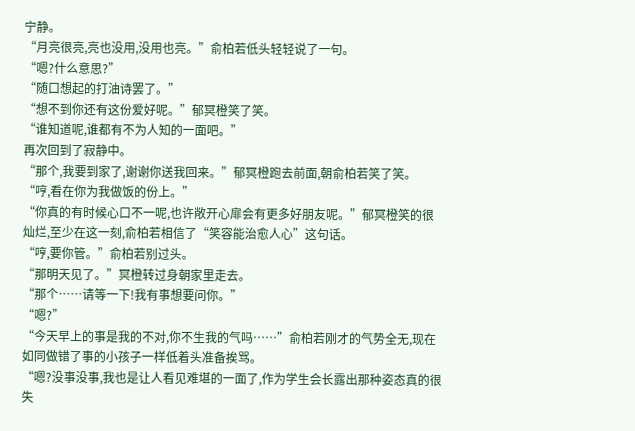宁静。
“月亮很亮,亮也没用,没用也亮。”俞柏若低头轻轻说了一句。
“嗯?什么意思?”
“随口想起的打油诗罢了。”
“想不到你还有这份爱好呢。”郁冥橙笑了笑。
“谁知道呢,谁都有不为人知的一面吧。”
再次回到了寂静中。
“那个,我要到家了,谢谢你送我回来。”郁冥橙跑去前面,朝俞柏若笑了笑。
“哼,看在你为我做饭的份上。”
“你真的有时候心口不一呢,也许敞开心扉会有更多好朋友呢。”郁冥橙笑的很灿烂,至少在这一刻,俞柏若相信了“笑容能治愈人心”这句话。
“哼,要你管。”俞柏若别过头。
“那明天见了。”冥橙转过身朝家里走去。
“那个……请等一下!我有事想要问你。”
“嗯?”
“今天早上的事是我的不对,你不生我的气吗……”俞柏若刚才的气势全无,现在如同做错了事的小孩子一样低着头准备挨骂。
“嗯?没事没事,我也是让人看见难堪的一面了,作为学生会长露出那种姿态真的很失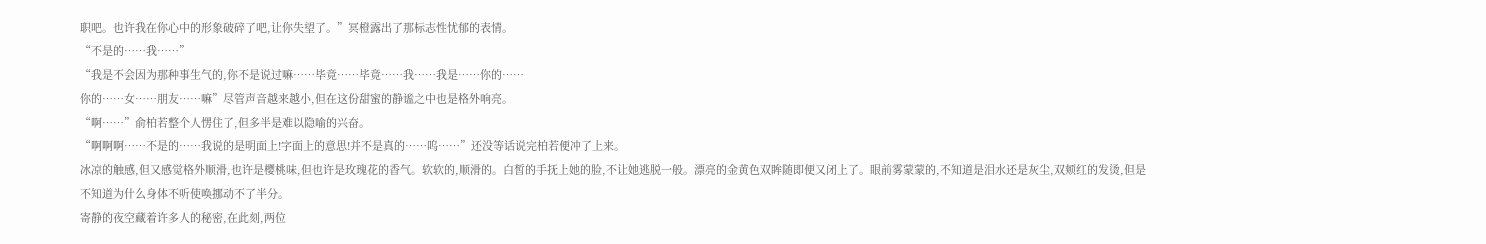职吧。也许我在你心中的形象破碎了吧,让你失望了。”冥橙露出了那标志性忧郁的表情。
“不是的……我……”
“我是不会因为那种事生气的,你不是说过嘛……毕竟……毕竟……我……我是……你的……
你的……女……朋友……嘛”尽管声音越来越小,但在这份甜蜜的静谧之中也是格外响亮。
“啊……”俞柏若整个人愣住了,但多半是难以隐喻的兴奋。
“啊啊啊……不是的……我说的是明面上!字面上的意思!并不是真的……呜……”还没等话说完柏若便冲了上来。
冰凉的触感,但又感觉格外顺滑,也许是樱桃味,但也许是玫瑰花的香气。软软的,顺滑的。白皙的手抚上她的脸,不让她逃脱一般。漂亮的金黄色双眸随即便又闭上了。眼前雾蒙蒙的,不知道是泪水还是灰尘,双颊红的发烫,但是不知道为什么身体不听使唤挪动不了半分。
寄静的夜空藏着许多人的秘密,在此刻,两位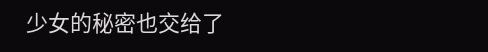少女的秘密也交给了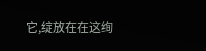它,绽放在在这绚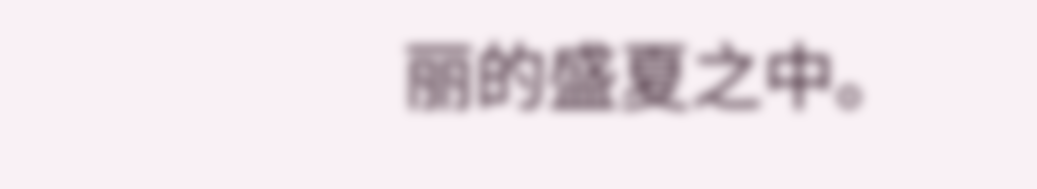丽的盛夏之中。